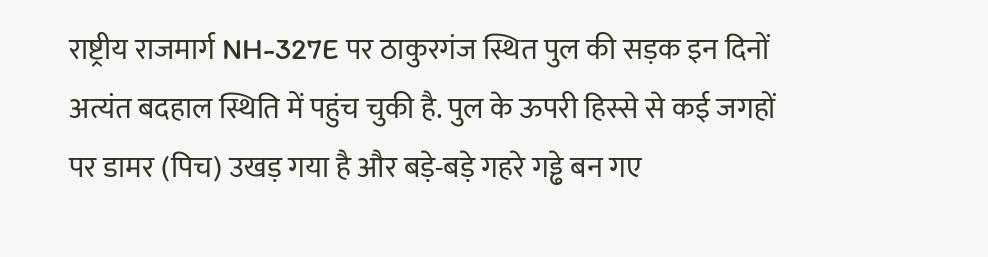राष्ट्रीय राजमार्ग NH-327E पर ठाकुरगंज स्थित पुल की सड़क इन दिनों अत्यंत बदहाल स्थिति में पहुंच चुकी है. पुल के ऊपरी हिस्से से कई जगहों पर डामर (पिच) उखड़ गया है और बड़े-बड़े गहरे गड्ढे बन गए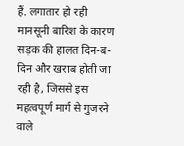हैं. लगातार हो रही मानसूनी बारिश के कारण सड़क की हालत दिन-ब-दिन और खराब होती जा रही है, जिससे इस महत्वपूर्ण मार्ग से गुजरने वाले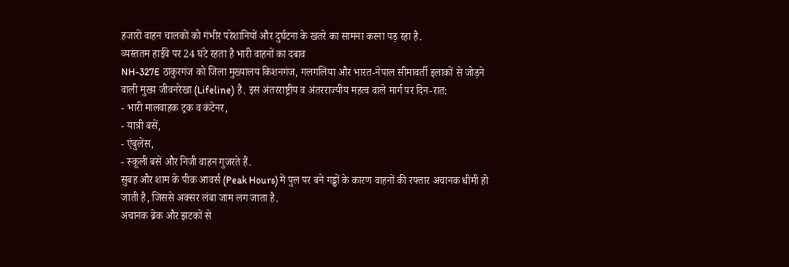हजारों वाहन चालकों को गंभीर परेशानियों और दुर्घटना के खतरे का सामना करना पड़ रहा है.
व्यस्ततम हाईवे पर 24 घंटे रहता है भारी वाहनों का दबाव
NH-327E ठाकुरगंज को जिला मुख्यालय किशनगंज, गलगलिया और भारत-नेपाल सीमावर्ती इलाकों से जोड़ने वाली मुख्य जीवनरेखा (Lifeline) है. इस अंतरराष्ट्रीय व अंतरराज्यीय महत्व वाले मार्ग पर दिन-रात:
- भारी मालवाहक ट्रक व कंटेनर,
- यात्री बसें,
- एंबुलेंस,
- स्कूली बसें और निजी वाहन गुजरते हैं.
सुबह और शाम के पीक आवर्स (Peak Hours) में पुल पर बने गड्ढों के कारण वाहनों की रफ्तार अचानक धीमी हो जाती है, जिससे अक्सर लंबा जाम लग जाता है.
अचानक ब्रेक और झटकों से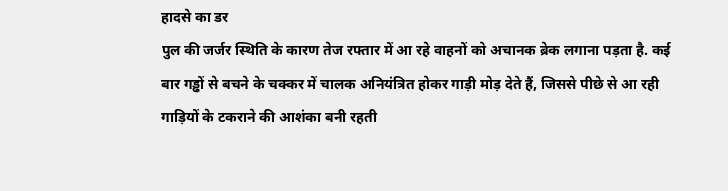हादसे का डर
पुल की जर्जर स्थिति के कारण तेज रफ्तार में आ रहे वाहनों को अचानक ब्रेक लगाना पड़ता है. कई बार गड्ढों से बचने के चक्कर में चालक अनियंत्रित होकर गाड़ी मोड़ देते हैं, जिससे पीछे से आ रही गाड़ियों के टकराने की आशंका बनी रहती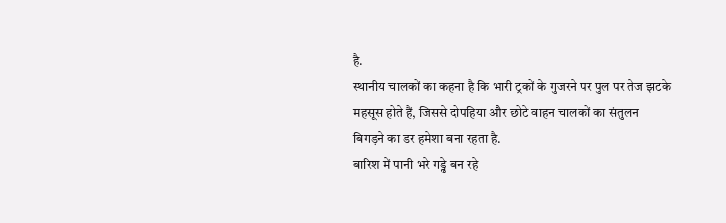है.
स्थानीय चालकों का कहना है कि भारी ट्रकों के गुजरने पर पुल पर तेज झटके महसूस होते हैं, जिससे दोपहिया और छोटे वाहन चालकों का संतुलन बिगड़ने का डर हमेशा बना रहता है.
बारिश में पानी भरे गड्ढे बन रहे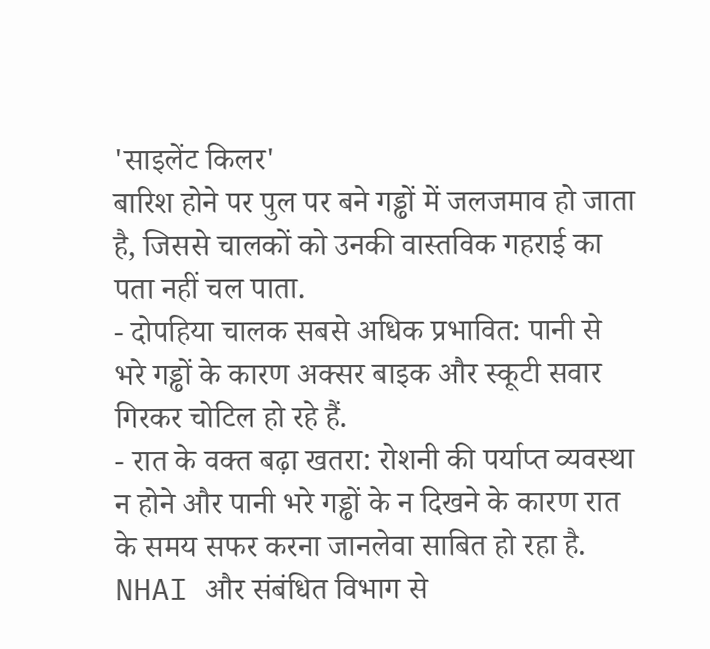'साइलेंट किलर'
बारिश होने पर पुल पर बने गड्ढों में जलजमाव हो जाता है, जिससे चालकों को उनकी वास्तविक गहराई का पता नहीं चल पाता.
- दोपहिया चालक सबसे अधिक प्रभावित: पानी से भरे गड्ढों के कारण अक्सर बाइक और स्कूटी सवार गिरकर चोटिल हो रहे हैं.
- रात के वक्त बढ़ा खतरा: रोशनी की पर्याप्त व्यवस्था न होने और पानी भरे गड्ढों के न दिखने के कारण रात के समय सफर करना जानलेवा साबित हो रहा है.
NHAI और संबंधित विभाग से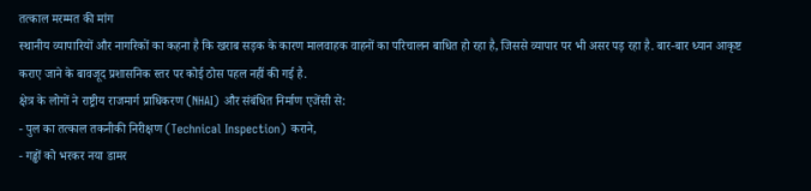तत्काल मरम्मत की मांग
स्थानीय व्यापारियों और नागरिकों का कहना है कि खराब सड़क के कारण मालवाहक वाहनों का परिचालन बाधित हो रहा है, जिससे व्यापार पर भी असर पड़ रहा है. बार-बार ध्यान आकृष्ट कराए जाने के बावजूद प्रशासनिक स्तर पर कोई ठोस पहल नहीं की गई है.
क्षेत्र के लोगों ने राष्ट्रीय राजमार्ग प्राधिकरण (NHAI) और संबंधित निर्माण एजेंसी से:
- पुल का तत्काल तकनीकी निरीक्षण (Technical Inspection) कराने,
- गड्ढों को भरकर नया डामर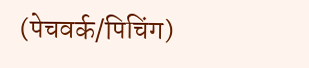(पेचवर्क/पिचिंग)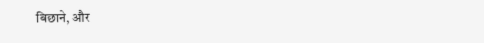बिछाने, और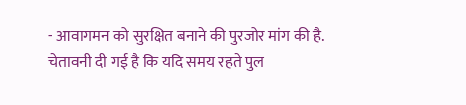- आवागमन को सुरक्षित बनाने की पुरजोर मांग की है.
चेतावनी दी गई है कि यदि समय रहते पुल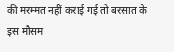की मरम्मत नहीं कराई गई तो बरसात के इस मौसम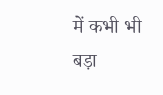में कभी भी बड़ा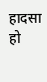हादसा हो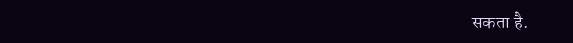सकता है.